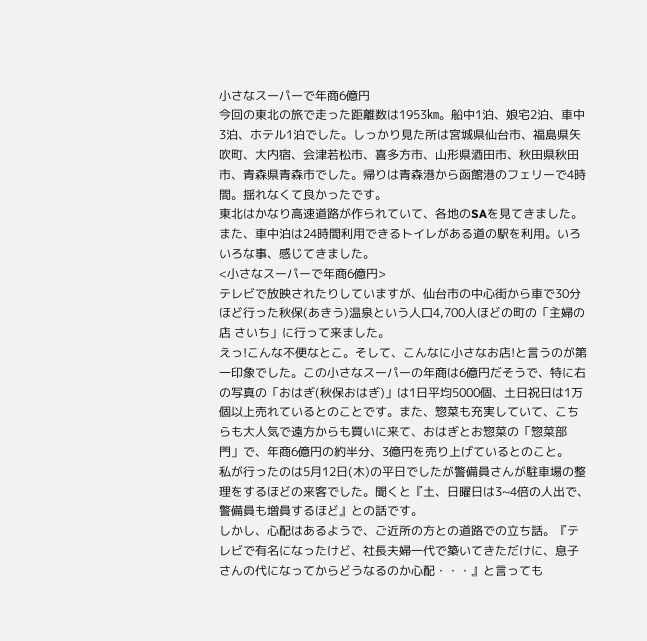小さなスーパーで年商6億円
今回の東北の旅で走った距離数は1953㎞。船中1泊、娘宅2泊、車中3泊、ホテル1泊でした。しっかり見た所は宮城県仙台市、福島県矢吹町、大内宿、会津若松市、喜多方市、山形県酒田市、秋田県秋田市、青森県青森市でした。帰りは青森港から函館港のフェリーで4時間。揺れなくて良かったです。
東北はかなり高速道路が作られていて、各地のSAを見てきました。また、車中泊は24時間利用できるトイレがある道の駅を利用。いろいろな事、感じてきました。
<小さなスーパーで年商6億円>
テレビで放映されたりしていますが、仙台市の中心街から車で30分ほど行った秋保(あきう)温泉という人口4,700人ほどの町の「主婦の店 さいち」に行って来ました。
えっ!こんな不便なとこ。そして、こんなに小さなお店!と言うのが第一印象でした。この小さなスーパーの年商は6億円だそうで、特に右の写真の「おはぎ(秋保おはぎ)」は1日平均5000個、土日祝日は1万個以上売れているとのことです。また、惣菜も充実していて、こちらも大人気で遠方からも買いに来て、おはぎとお惣菜の「惣菜部門」で、年商6億円の約半分、3億円を売り上げているとのこと。
私が行ったのは5月12日(木)の平日でしたが警備員さんが駐車場の整理をするほどの来客でした。聞くと『土、日曜日は3~4倍の人出で、警備員も増員するほど』との話です。
しかし、心配はあるようで、ご近所の方との道路での立ち話。『テレビで有名になったけど、社長夫婦一代で築いてきただけに、息子さんの代になってからどうなるのか心配・・・』と言っても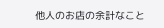他人のお店の余計なこと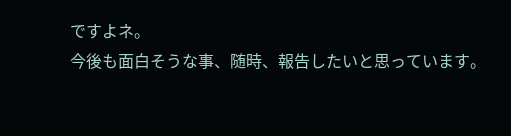ですよネ。
今後も面白そうな事、随時、報告したいと思っています。